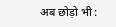अब छोड़ो भी :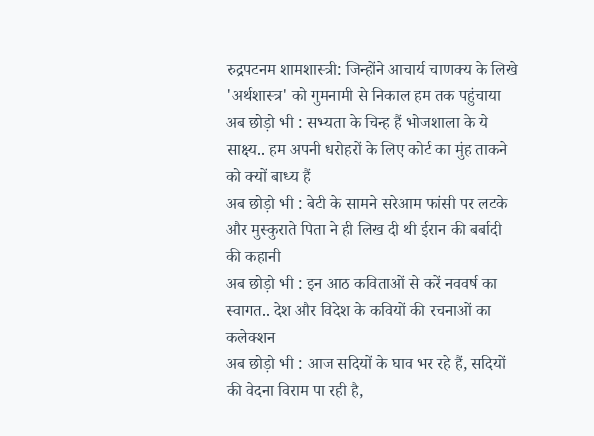रुद्रपटनम शामशास्त्री: जिन्होंने आचार्य चाणक्य के लिखे 'अर्थशास्त्र' को गुमनामी से निकाल हम तक पहुंचाया
अब छोड़ो भी : सभ्यता के चिन्ह हैं भोजशाला के ये साक्ष्य.. हम अपनी धरोहरों के लिए कोर्ट का मुंह ताकने को क्यों बाध्य हैं
अब छोड़ो भी : बेटी के सामने सरेआम फांसी पर लटके और मुस्कुराते पिता ने ही लिख दी थी ईरान की बर्बादी की कहानी
अब छोड़ो भी : इन आठ कविताओं से करें नववर्ष का स्वागत.. देश और विदेश के कवियों की रचनाओं का कलेक्शन
अब छोड़ो भी : आज सदियों के घाव भर रहे हैं, सदियों की वेदना विराम पा रही है,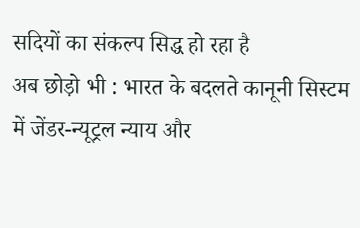सदियों का संकल्प सिद्ध हो रहा है
अब छोड़ो भी : भारत के बदलते कानूनी सिस्टम में जेंडर-न्यूट्रल न्याय और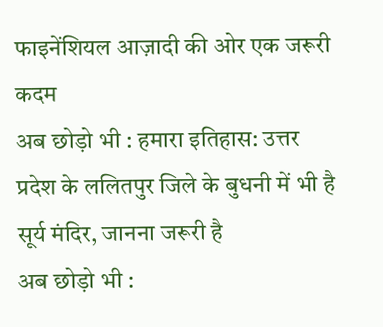फाइनेंशियल आज़ादी की ओर एक जरूरी कदम
अब छोड़ो भी : हमारा इतिहास: उत्तर प्रदेश के ललितपुर जिले के बुधनी में भी है सूर्य मंदिर, जानना जरूरी है
अब छोड़ो भी :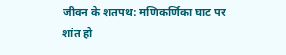जीवन के शतपथ: मणिकर्णिका घाट पर शांत हो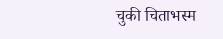चुकी चिताभस्म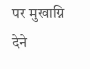पर मुखाग्नि देने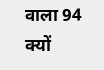वाला 94 क्यों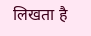लिखता है